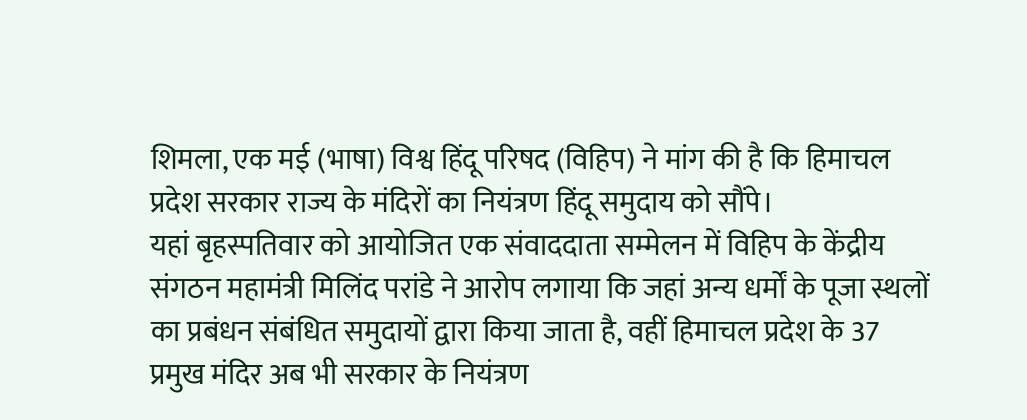शिमला, एक मई (भाषा) विश्व हिंदू परिषद (विहिप) ने मांग की है कि हिमाचल प्रदेश सरकार राज्य के मंदिरों का नियंत्रण हिंदू समुदाय को सौंपे।
यहां बृहस्पतिवार को आयोजित एक संवाददाता सम्मेलन में विहिप के केंद्रीय संगठन महामंत्री मिलिंद परांडे ने आरोप लगाया कि जहां अन्य धर्मों के पूजा स्थलों का प्रबंधन संबंधित समुदायों द्वारा किया जाता है, वहीं हिमाचल प्रदेश के 37 प्रमुख मंदिर अब भी सरकार के नियंत्रण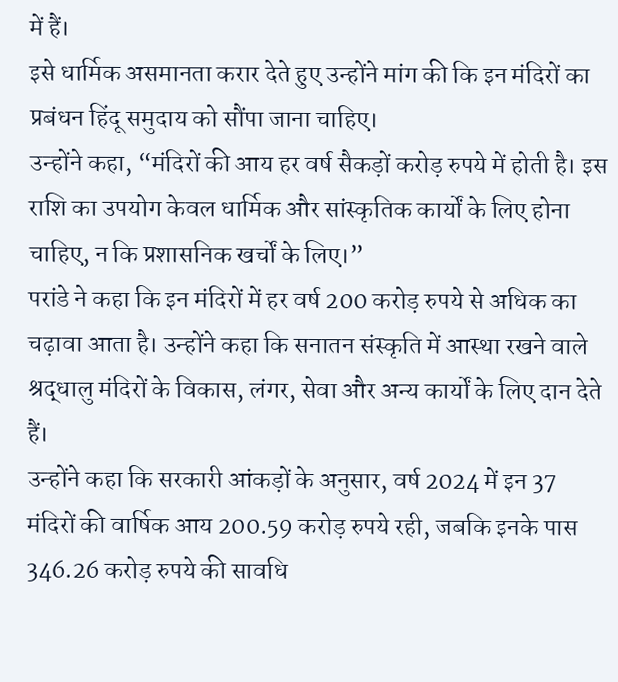में हैं।
इसे धार्मिक असमानता करार देते हुए उन्होंने मांग की कि इन मंदिरों का प्रबंधन हिंदू समुदाय को सौंपा जाना चाहिए।
उन्होंने कहा, “मंदिरों की आय हर वर्ष सैकड़ों करोड़ रुपये में होती है। इस राशि का उपयोग केवल धार्मिक और सांस्कृतिक कार्यों के लिए होना चाहिए, न कि प्रशासनिक खर्चों के लिए।”
परांडे ने कहा कि इन मंदिरों में हर वर्ष 200 करोड़ रुपये से अधिक का चढ़ावा आता है। उन्होंने कहा कि सनातन संस्कृति में आस्था रखने वाले श्रद्धालु मंदिरों के विकास, लंगर, सेवा और अन्य कार्यों के लिए दान देते हैं।
उन्होंने कहा कि सरकारी आंकड़ों के अनुसार, वर्ष 2024 में इन 37 मंदिरों की वार्षिक आय 200.59 करोड़ रुपये रही, जबकि इनके पास 346.26 करोड़ रुपये की सावधि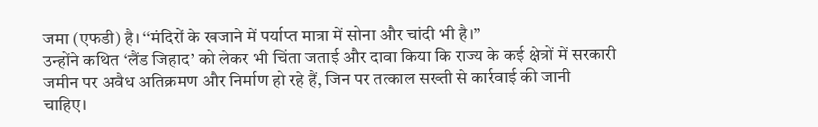जमा (एफडी) है। ‘‘मंदिरों के खजाने में पर्याप्त मात्रा में सोना और चांदी भी है।’’
उन्होंने कथित ‘लैंड जिहाद’ को लेकर भी चिंता जताई और दावा किया कि राज्य के कई क्षेत्रों में सरकारी जमीन पर अवैध अतिक्रमण और निर्माण हो रहे हैं, जिन पर तत्काल सख्ती से कार्रवाई की जानी चाहिए।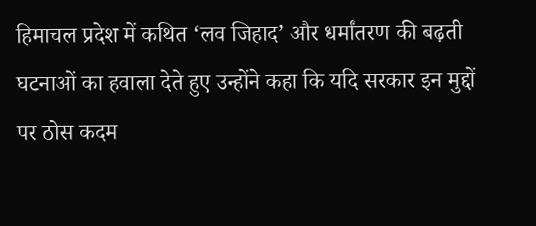हिमाचल प्रदेश में कथित ‘लव जिहाद’ और धर्मांतरण की बढ़ती घटनाओं का हवाला देते हुए उन्होंने कहा कि यदि सरकार इन मुद्दों पर ठोस कदम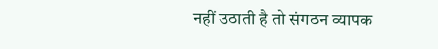नहीं उठाती है तो संगठन व्यापक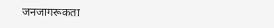जनजागरूकता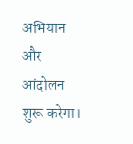अभियान और आंदोलन शुरू करेगा।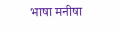भाषा मनीषा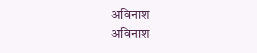अविनाश
अविनाश